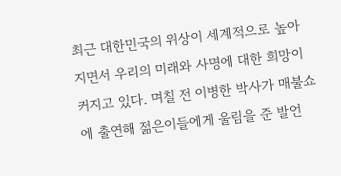최근 대한민국의 위상이 세계적으로 높아지면서 우리의 미래와 사명에 대한 희망이 커지고 있다. 며칠 전 이병한 박사가 매불쇼에 출연해 젊은이들에게 울림을 준 발언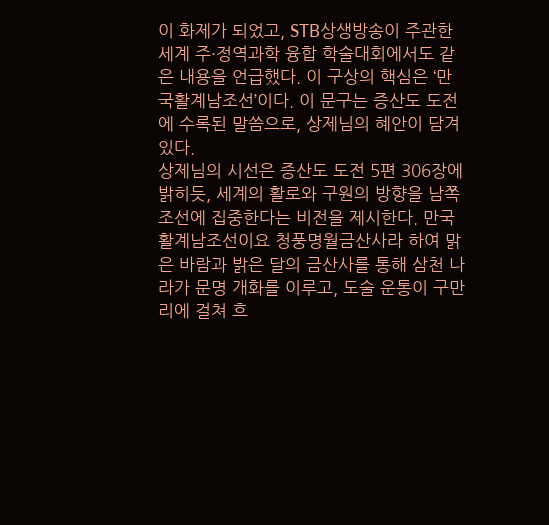이 화제가 되었고, STB상생방송이 주관한 세계 주·정역과학 융합 학술대회에서도 같은 내용을 언급했다. 이 구상의 핵심은 ‘만국활계남조선’이다. 이 문구는 증산도 도전에 수록된 말씀으로, 상제님의 혜안이 담겨 있다.
상제님의 시선은 증산도 도전 5편 306장에 밝히듯, 세계의 활로와 구원의 방향을 남쪽 조선에 집중한다는 비전을 제시한다. 만국활계남조선이요 청풍명월금산사라 하여 맑은 바람과 밝은 달의 금산사를 통해 삼천 나라가 문명 개화를 이루고, 도술 운통이 구만리에 걸쳐 흐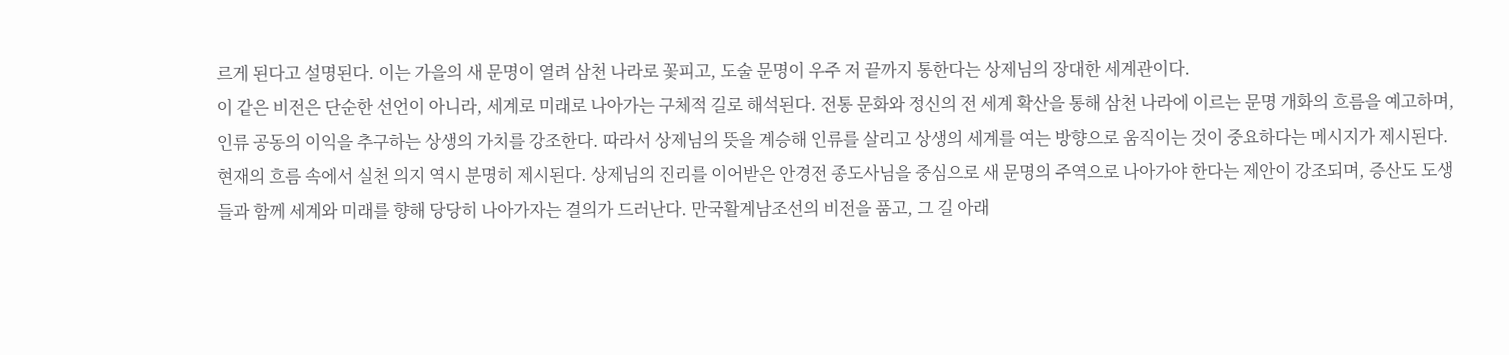르게 된다고 설명된다. 이는 가을의 새 문명이 열려 삼천 나라로 꽃피고, 도술 문명이 우주 저 끝까지 통한다는 상제님의 장대한 세계관이다.
이 같은 비전은 단순한 선언이 아니라, 세계로 미래로 나아가는 구체적 길로 해석된다. 전통 문화와 정신의 전 세계 확산을 통해 삼천 나라에 이르는 문명 개화의 흐름을 예고하며, 인류 공동의 이익을 추구하는 상생의 가치를 강조한다. 따라서 상제님의 뜻을 계승해 인류를 살리고 상생의 세계를 여는 방향으로 움직이는 것이 중요하다는 메시지가 제시된다.
현재의 흐름 속에서 실천 의지 역시 분명히 제시된다. 상제님의 진리를 이어받은 안경전 종도사님을 중심으로 새 문명의 주역으로 나아가야 한다는 제안이 강조되며, 증산도 도생들과 함께 세계와 미래를 향해 당당히 나아가자는 결의가 드러난다. 만국활계남조선의 비전을 품고, 그 길 아래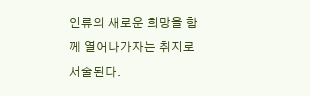인류의 새로운 희망을 함께 열어나가자는 취지로 서술된다.